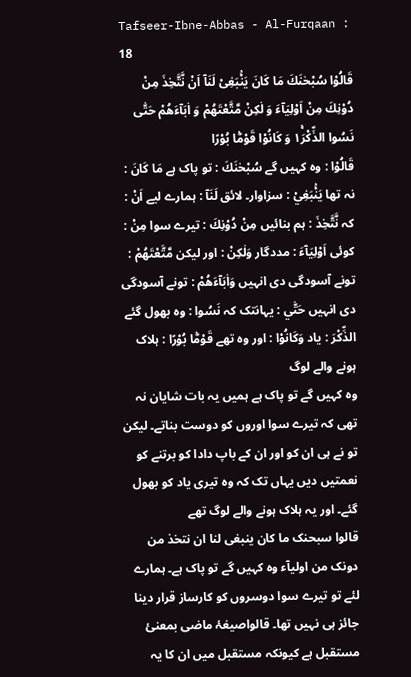Tafseer-Ibne-Abbas - Al-Furqaan : 18
قَالُوْا سُبْحٰنَكَ مَا كَانَ یَنْۢبَغِیْ لَنَاۤ اَنْ نَّتَّخِذَ مِنْ دُوْنِكَ مِنْ اَوْلِیَآءَ وَ لٰكِنْ مَّتَّعْتَهُمْ وَ اٰبَآءَهُمْ حَتّٰى نَسُوا الذِّكْرَ١ۚ وَ كَانُوْا قَوْمًۢا بُوْرًا
قَالُوْا : وہ کہیں گے سُبْحٰنَكَ : تو پاک ہے مَا كَانَ : نہ تھا يَنْۢبَغِيْ : سزاوار۔ لائق لَنَآ : ہمارے لیے اَنْ : کہ نَّتَّخِذَ : ہم بنائیں مِنْ دُوْنِكَ : تیرے سوا مِنْ : کوئی اَوْلِيَآءَ : مددگار وَلٰكِنْ : اور لیکن مَّتَّعْتَهُمْ : تونے آسودگی دی انہیں وَاٰبَآءَهُمْ : تونے آسودگی دی انہیں حَتّٰي : یہانتک کہ نَسُوا : وہ بھول گئے الذِّكْرَ : یاد وَكَانُوْا : اور وہ تھے قَوْمًۢا بُوْرًا : ہلاک ہونے والے لوگ
وہ کہیں گے تو پاک ہے ہمیں یہ بات شایان نہ تھی کہ تیرے سوا اوروں کو دوست بناتے۔ لیکن تو نے ہی ان کو اور ان کے باپ دادا کو برتنے کو نعمتیں دیں یہاں تک کہ وہ تیری یاد کو بھول گئے۔ اور یہ ہلاک ہونے والے لوگ تھے
قالوا سبحنک ما کان ینبغی لنا ان نتخذ من دونک من اولیآء وہ کہیں گے تو پاک ہے۔ ہمارے لئے تو تیرے سوا دوسروں کو کارساز قرار دینا جائز ہی نہیں تھا۔ قالواصیغۂ ماضی بمعنئ مستقبل ہے کیونکہ مستقبل میں ان کا یہ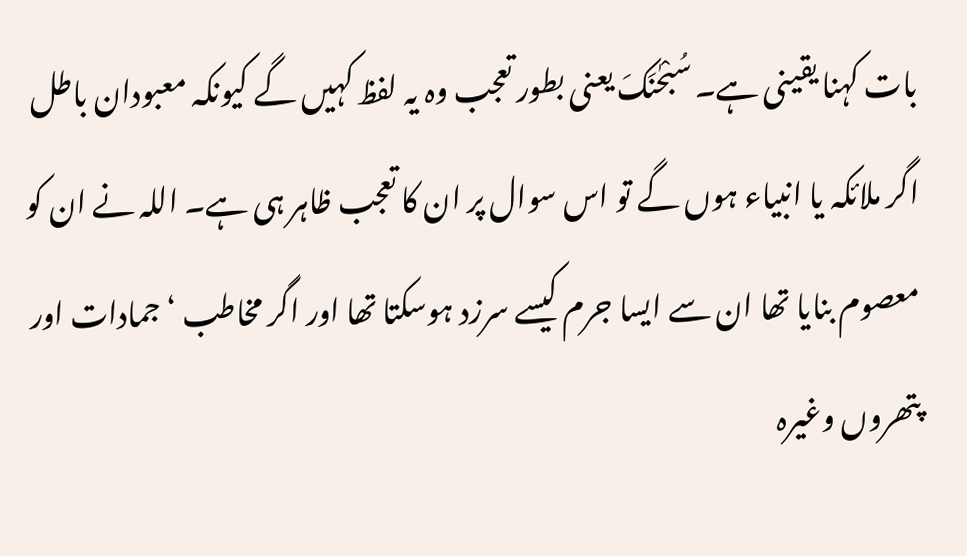بات کہنا یقینی ہے۔ سُبْحٰنَکَ یعنی بطور تعجب وہ یہ لفظ کہیں گے کیونکہ معبودان باطل اگر ملائکہ یا انبیاء ہوں گے تو اس سوال پر ان کا تعجب ظاہر ہی ہے۔ اللہ نے ان کو معصوم بنایا تھا ان سے ایسا جرم کیسے سرزد ہوسکتا تھا اور اگر مخاطب ‘ جمادات اور پتھروں وغیرہ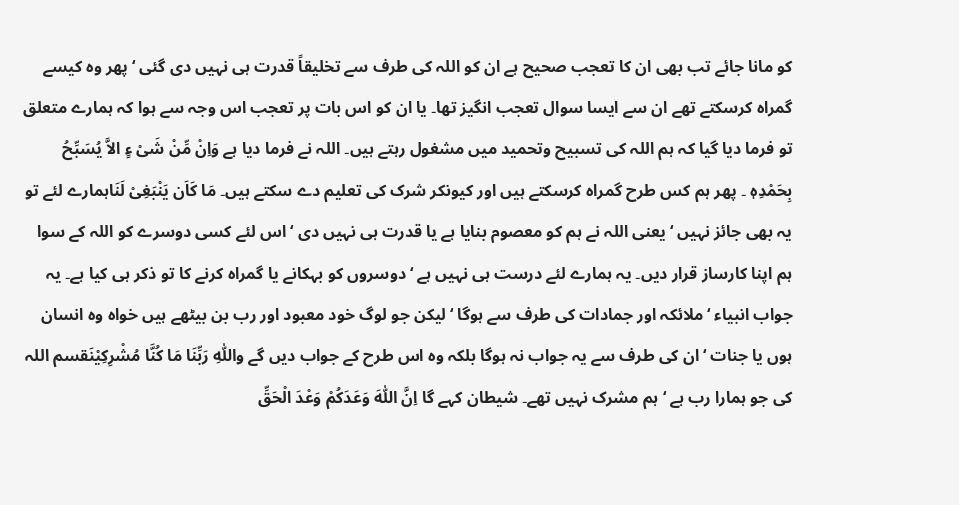کو مانا جائے تب بھی ان کا تعجب صحیح ہے ان کو اللہ کی طرف سے تخلیقاً قدرت ہی نہیں دی گئی ‘ پھر وہ کیسے گمراہ کرسکتے تھے ان سے ایسا سوال تعجب انگیز تھا۔ یا ان کو اس بات پر تعجب اس وجہ سے ہوا کہ ہمارے متعلق تو فرما دیا گیا کہ ہم اللہ کی تسبیح وتحمید میں مشغول رہتے ہیں۔ اللہ نے فرما دیا ہے وَاِنْ مِّنْ شَیْ ءٍ الاَّ یُسَبِّحُ بِحَمْدِہٖ ۔ پھر ہم کس طرح گمراہ کرسکتے ہیں اور کیونکر شرک کی تعلیم دے سکتے ہیں۔ مَا کَاَن یَنْبَغِیْ لَنَاہمارے لئے تو یہ بھی جائز نہیں ‘ یعنی اللہ نے ہم کو معصوم بنایا ہے یا قدرت ہی نہیں دی ‘ اس لئے کسی دوسرے کو اللہ کے سوا ہم اپنا کارساز قرار دیں۔ یہ ہمارے لئے درست ہی نہیں ہے ‘ دوسروں کو بہکانے یا گمراہ کرنے کا تو ذکر ہی کیا ہے۔ یہ جواب انبیاء ‘ ملائکہ اور جمادات کی طرف سے ہوگا ‘ لیکن جو لوگ خود معبود اور رب بن بیٹھے ہیں خواہ وہ انسان ہوں یا جنات ‘ ان کی طرف سے یہ جواب نہ ہوگا بلکہ وہ اس طرح کے جواب دیں گے واللّٰہِ رَبِّنَا مَا کُنَّا مُشْرِکِیْنَقسم اللہ کی جو ہمارا رب ہے ‘ ہم مشرک نہیں تھے۔ شیطان کہے گا اِنَّ اللّٰہَ وَعَدَکُمْ وَعْدَ الْحَقِّ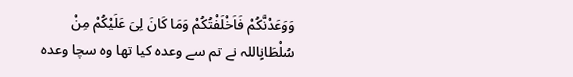وَوَعَدْنَّکُمْ فَاَخْلَفْتُکُمْ وَمَا کَانَ لِیَ عَلَیْکُمْ مِنْ سُلْطَانٍاللہ نے تم سے وعدہ کیا تھا وہ سچا وعدہ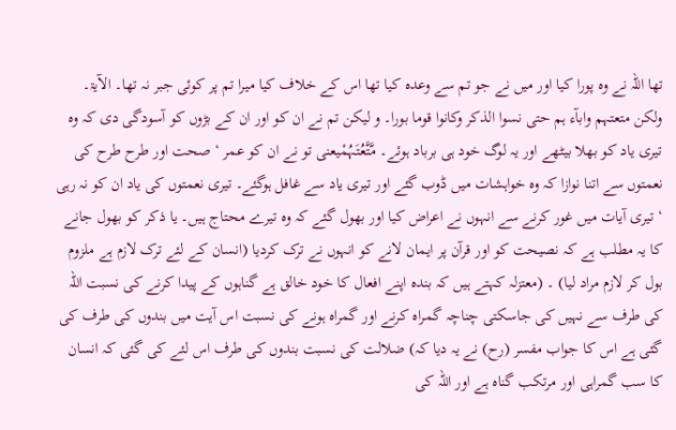تھا اللہ نے وہ پورا کیا اور میں نے جو تم سے وعدہ کیا تھا اس کے خلاف کیا میرا تم پر کوئی جبر نہ تھا۔ الآیۃ۔ ولکن متعتہم وابآء ہم حتی نسوا الذکر وکانوا قوما بورا۔ و لیکن تم نے ان کو اور ان کے بڑوں کو آسودگی دی کہ وہ تیری یاد کو بھلا بیٹھے اور یہ لوگ خود ہی برباد ہوئے۔ مَّتَّعُتَہُمْیعنی تو نے ان کو عمر ‘ صحت اور طرح طرح کی نعمتوں سے اتنا نوازا کہ وہ خواہشات میں ڈوب گئے اور تیری یاد سے غافل ہوگئے۔ تیری نعمتوں کی یاد ان کو نہ رہی ‘ تیری آیات میں غور کرنے سے انہوں نے اعراض کیا اور بھول گئے کہ وہ تیرے محتاج ہیں۔ یا ذکر کو بھول جانے کا یہ مطلب ہے کہ نصیحت کو اور قرآن پر ایمان لانے کو انہوں نے ترک کردیا (انسان کے لئے ترک لازم ہے ملزوم بول کر لازم مراد لیا) ۔ (معتزلہ کہتے ہیں کہ بندہ اپنے افعال کا خود خالق ہے گناہوں کے پیدا کرنے کی نسبت اللہ کی طرف سے نہیں کی جاسکتی چناچہ گمراہ کرنے اور گمراہ ہونے کی نسبت اس آیت میں بندوں کی طرف کی گئی ہے اس کا جواب مفسر (رح) نے یہ دیا کہ) ضلالت کی نسبت بندوں کی طرف اس لئے کی گئی کہ انسان کا سب گمراہی اور مرتکب گناہ ہے اور اللہ کی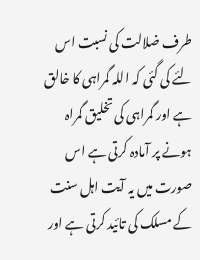طرف ضلالت کی نسبت اس لئے کی گئی کہ اللہ گمراہی کا خالق ہے اور گمراہی کی تخلیق گمراہ ہونے پر آمادہ کرتی ہے اس صورت میں یہ آیت اہل سنت کے مسلک کی تائید کرتی ہے اور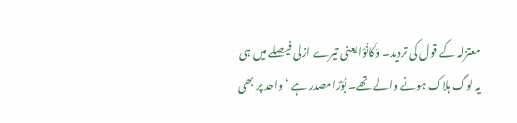معتزلہ کے قول کی تردید۔ وَکَانُوْا یعنی تیرے ازلی فیصلے میں ہی یہ لوگ ہلاک ہونے والے تھے۔ بُوْرًامصدر ہے ‘ واحد پر بھی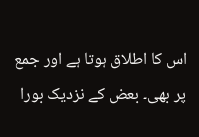اس کا اطلاق ہوتا ہے اور جمع پر بھی۔ بعض کے نزدیک بورا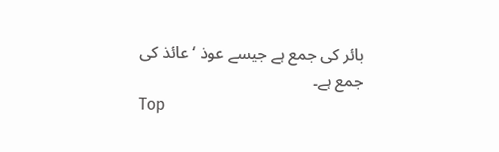بائر کی جمع ہے جیسے عوذ ‘ عائذ کی جمع ہے۔
Top